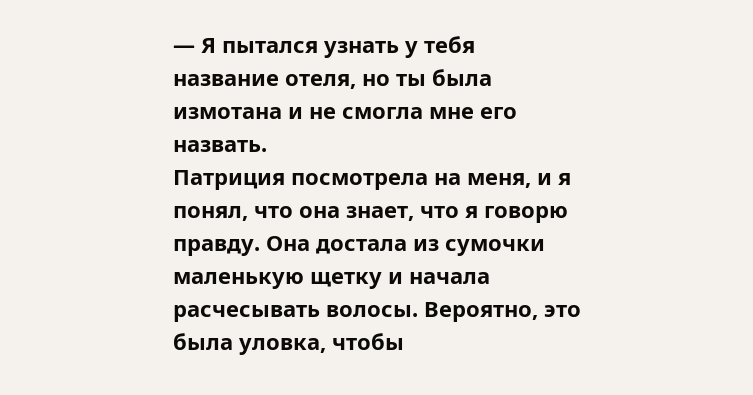— Я пытался узнать у тебя название отеля, но ты была измотана и не смогла мне его назвать.
Патриция посмотрела на меня, и я понял, что она знает, что я говорю правду. Она достала из сумочки маленькую щетку и начала расчесывать волосы. Вероятно, это была уловка, чтобы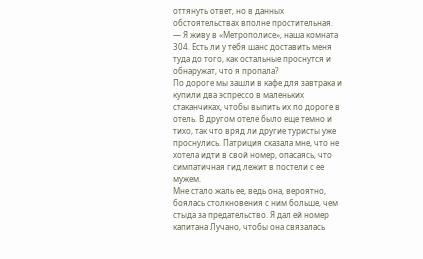оттянуть ответ, но в данных обстоятельствах вполне простительная.
— Я живу в «Метрополисе», наша комната 304. Есть ли у тебя шанс доставить меня туда до того, как остальные проснутся и обнаружат, что я пропала?
По дороге мы зашли в кафе для завтрака и купили два эспрессо в маленьких стаканчиках, чтобы выпить их по дороге в отель. В другом отеле было еще темно и тихо, так что вряд ли другие туристы уже проснулись. Патриция сказала мне, что не хотела идти в свой номер, опасаясь, что симпатичная гид лежит в постели с ее мужем.
Мне стало жаль ее, ведь она, вероятно, боялась столкновения с ним больше, чем стыда за предательство. Я дал ей номер капитана Лучано, чтобы она связалась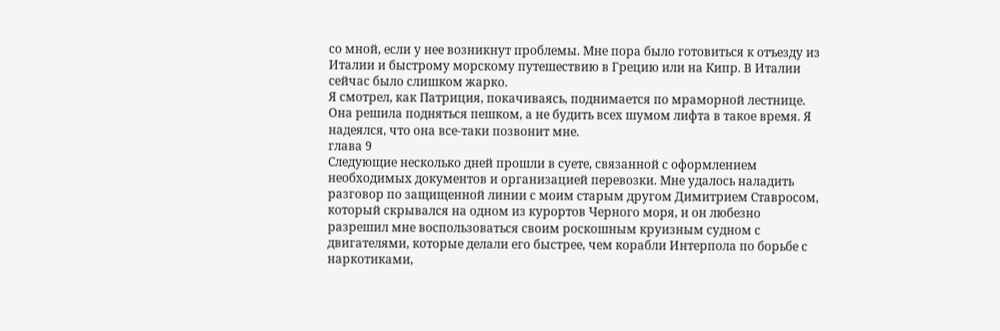со мной, если у нее возникнут проблемы. Мне пора было готовиться к отъезду из Италии и быстрому морскому путешествию в Грецию или на Кипр. В Италии сейчас было слишком жарко.
Я смотрел, как Патриция, покачиваясь, поднимается по мраморной лестнице. Она решила подняться пешком, а не будить всех шумом лифта в такое время. Я надеялся, что она все-таки позвонит мне.
глава 9
Следующие несколько дней прошли в суете, связанной с оформлением необходимых документов и организацией перевозки. Мне удалось наладить разговор по защищенной линии с моим старым другом Димитрием Ставросом, который скрывался на одном из курортов Черного моря, и он любезно разрешил мне воспользоваться своим роскошным круизным судном с двигателями, которые делали его быстрее, чем корабли Интерпола по борьбе с наркотиками,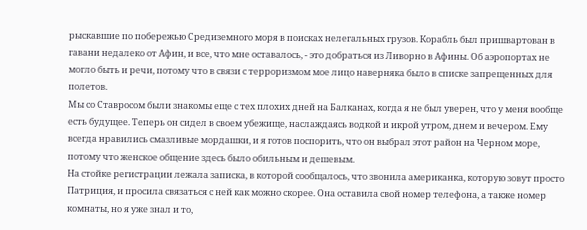рыскавшие по побережью Средиземного моря в поисках нелегальных грузов. Корабль был пришвартован в гавани недалеко от Афин, и все, что мне оставалось, - это добраться из Ливорно в Афины. Об аэропортах не могло быть и речи, потому что в связи с терроризмом мое лицо наверняка было в списке запрещенных для полетов.
Мы со Ставросом были знакомы еще с тех плохих дней на Балканах, когда я не был уверен, что у меня вообще есть будущее. Теперь он сидел в своем убежище, наслаждаясь водкой и икрой утром, днем и вечером. Ему всегда нравились смазливые мордашки, и я готов поспорить, что он выбрал этот район на Черном море, потому что женское общение здесь было обильным и дешевым.
На стойке регистрации лежала записка, в которой сообщалось, что звонила американка, которую зовут просто Патриция, и просила связаться с ней как можно скорее. Она оставила свой номер телефона, а также номер комнаты, но я уже знал и то,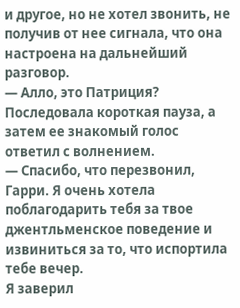и другое, но не хотел звонить, не получив от нее сигнала, что она настроена на дальнейший разговор.
— Алло, это Патриция?
Последовала короткая пауза, а затем ее знакомый голос ответил с волнением.
— Спасибо, что перезвонил, Гарри. Я очень хотела поблагодарить тебя за твое джентльменское поведение и извиниться за то, что испортила тебе вечер.
Я заверил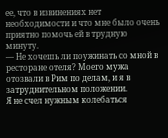ее, что в извинениях нет необходимости и что мне было очень приятно помочь ей в трудную минуту.
— Не хочешь ли поужинать со мной в ресторане отеля? Моего мужа отозвали в Рим по делам, и я в затруднительном положении.
Я не счел нужным колебаться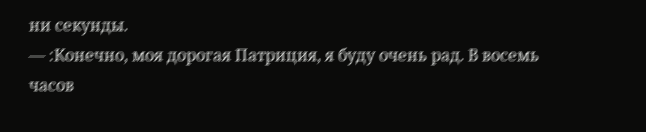ни секунды.
— :Конечно, моя дорогая Патриция, я буду очень рад. В восемь часов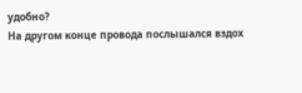удобно?
На другом конце провода послышался вздох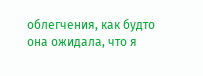облегчения, как будто она ожидала, что я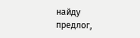найду предлог,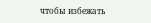чтобы избежать